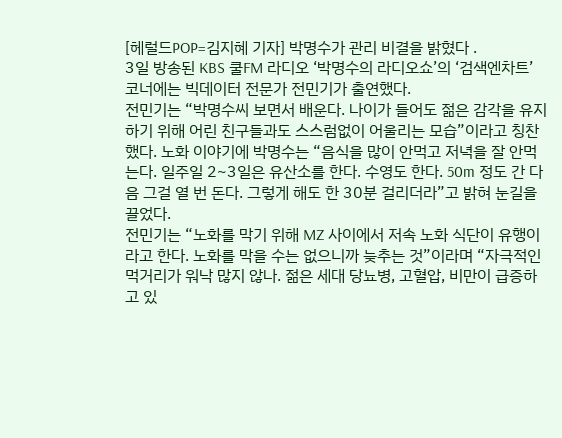[헤럴드POP=김지혜 기자] 박명수가 관리 비결을 밝혔다 .
3일 방송된 KBS 쿨FM 라디오 ‘박명수의 라디오쇼’의 ‘검색엔차트’ 코너에는 빅데이터 전문가 전민기가 출연했다.
전민기는 “박명수씨 보면서 배운다. 나이가 들어도 젊은 감각을 유지하기 위해 어린 친구들과도 스스럼없이 어울리는 모습”이라고 칭찬했다. 노화 이야기에 박명수는 “음식을 많이 안먹고 저녁을 잘 안먹는다. 일주일 2~3일은 유산소를 한다. 수영도 한다. 50m 정도 간 다음 그걸 열 번 돈다. 그렇게 해도 한 30분 걸리더라”고 밝혀 눈길을 끌었다.
전민기는 “노화를 막기 위해 MZ 사이에서 저속 노화 식단이 유행이라고 한다. 노화를 막을 수는 없으니까 늦추는 것”이라며 “자극적인 먹거리가 워낙 많지 않나. 젊은 세대 당뇨병, 고혈압, 비만이 급증하고 있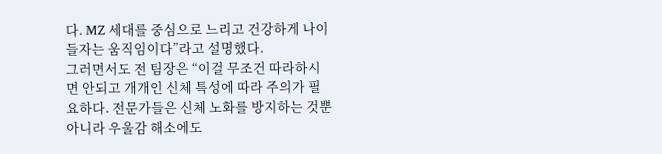다. MZ 세대를 중심으로 느리고 건강하게 나이 들자는 움직임이다”라고 설명했다.
그러면서도 전 팀장은 “이걸 무조건 따라하시면 안되고 개개인 신체 특성에 따라 주의가 필요하다. 전문가들은 신체 노화를 방지하는 것뿐 아니라 우울감 해소에도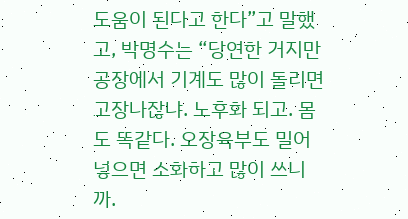도움이 된다고 한다”고 말했고, 박명수는 “당연한 거지만 공장에서 기계도 많이 돌리면 고장나잖냐. 노후화 되고. 몸도 똑같다. 오장육부도 밀어넣으면 소화하고 많이 쓰니까.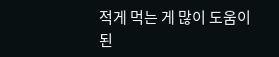적게 먹는 게 많이 도움이 된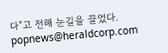다”고 전해 눈길을 끌었다.
popnews@heraldcorp.com